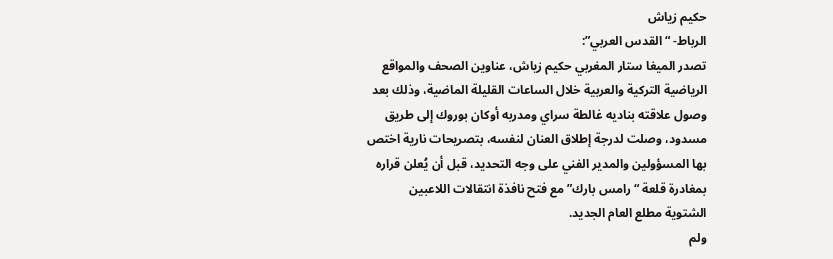حكيم زياش
الرباط- “القدس العربي”:
تصدر الميغا ستار المغربي حكيم زياش، عناوين الصحف والمواقع الرياضية التركية والعربية خلال الساعات القليلة الماضية، وذلك بعد وصول علاقته بناديه غالطة سراي ومدربه أوكان بوروك إلى طريق مسدود، وصلت لدرجة إطلاق العنان لنفسه، بتصريحات نارية اختص بها المسؤولين والمدير الفني على وجه التحديد، قبل أن يُعلن قراره بمغادرة قلعة “رامس بارك” مع فتح نافذة انتقالات اللاعبين الشتوية مطلع العام الجديد.
ولم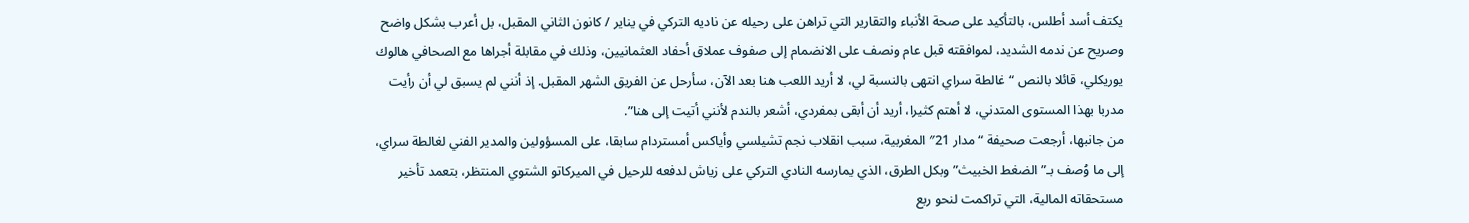يكتف أسد أطلس، بالتأكيد على صحة الأنباء والتقارير التي تراهن على رحيله عن ناديه التركي في يناير / كانون الثاني المقبل، بل أعرب بشكل واضح وصريح عن ندمه الشديد، لموافقته قبل عام ونصف على الانضمام إلى صفوف عملاق أحفاد العثمانيين، وذلك في مقابلة أجراها مع الصحافي هالوك يوريكلي، قائلا بالنص “غالطة سراي انتهى بالنسبة لي، لا أريد اللعب هنا بعد الآن، سأرحل عن الفريق الشهر المقبل. إذ أنني لم يسبق لي أن رأيت مدربا بهذا المستوى المتدني، لا أهتم كثيرا، أريد أن أبقى بمفردي، أشعر بالندم لأنني أتيت إلى هنا”.
من جانبها، أرجعت صحيفة “مدار 21″ المغربية، سبب انقلاب نجم تشيلسي وأياكس أمستردام سابقا، على المسؤولين والمدير الفني لغالطة سراي، إلى ما وُصف بـ”الضغط الخبيث” وبكل الطرق، الذي يمارسه النادي التركي على زياش لدفعه للرحيل في الميركاتو الشتوي المنتظر، بتعمد تأخير مستحقاته المالية، التي تراكمت لنحو ربع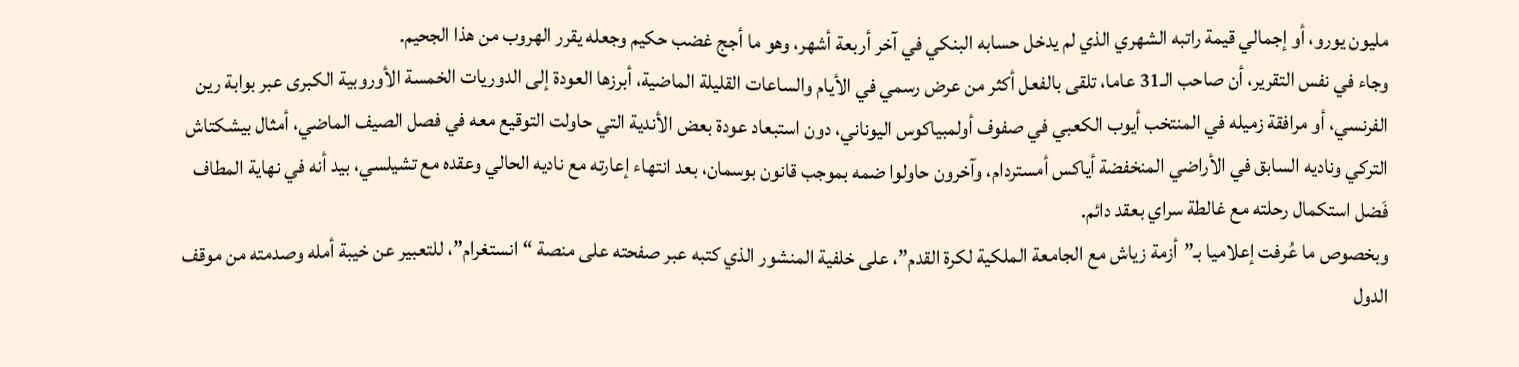مليون يورو، أو إجمالي قيمة راتبه الشهري الذي لم يدخل حسابه البنكي في آخر أربعة أشهر، وهو ما أجج غضب حكيم وجعله يقرر الهروب من هذا الجحيم.
وجاء في نفس التقرير، أن صاحب الـ31 عاما، تلقى بالفعل أكثر من عرض رسمي في الأيام والساعات القليلة الماضية، أبرزها العودة إلى الدوريات الخمسة الأوروبية الكبرى عبر بوابة رين الفرنسي، أو مرافقة زميله في المنتخب أيوب الكعبي في صفوف أولمبياكوس اليوناني، دون استبعاد عودة بعض الأندية التي حاولت التوقيع معه في فصل الصيف الماضي، أمثال بيشكتاش التركي وناديه السابق في الأراضي المنخفضة أياكس أمستردام، وآخرون حاولوا ضمه بموجب قانون بوسمان، بعد انتهاء إعارته مع ناديه الحالي وعقده مع تشيلسي، بيد أنه في نهاية المطاف فَضل استكمال رحلته مع غالطة سراي بعقد دائم.
وبخصوص ما عُرفت إعلاميا بـ”أزمة زياش مع الجامعة الملكية لكرة القدم”، على خلفية المنشور الذي كتبه عبر صفحته على منصة “انستغرام”، للتعبير عن خيبة أمله وصدمته من موقف الدول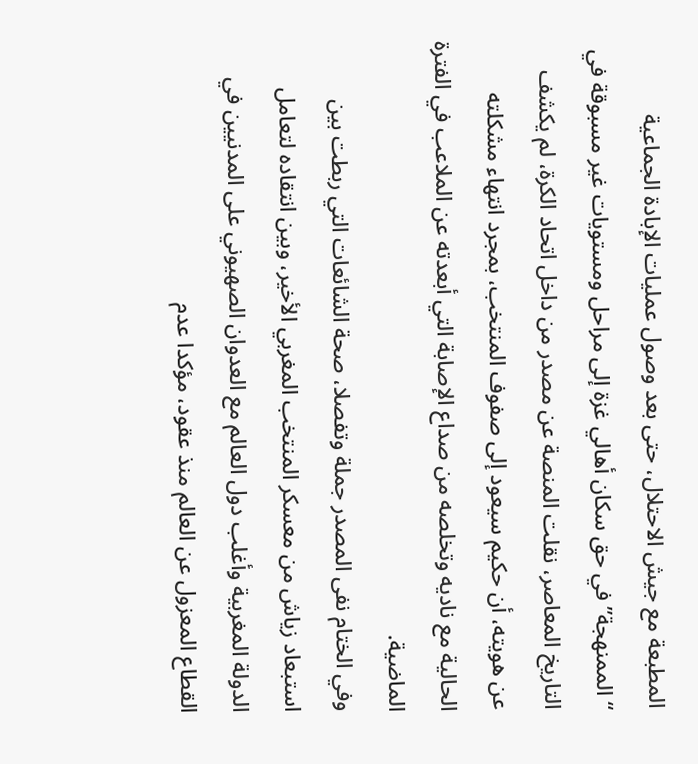المطبعة مع جيش الاحتلال، حتى بعد وصول عمليات الإبادة الجماعية “الممنهجة” في حق سكان أهالي غزة إلى مراحل ومستويات غير مسبوقة في التاريخ المعاصر، نقلت المنصة عن مصدر من داخل اتحاد الكرة، لم يكشف عن هويته، أن حكيم سيعود إلى صفوف المنتخب، بمجرد انتهاء مشكلته الحالية مع ناديه وتخلصه من صداع الإصابة التي أبعدته عن الملاعب في الفترة الماضية.
وفي الختام نفى المصدر جملة وتفصلا، صحة الشائعات التي ربطت بين استبعاد زياش من معسكر المنتخب المغربي الأخير، وبين انتقاده لتعامل الدولة المغربية وأغلب دول العالم مع العدوان الصهيوني على المدنيين في القطاع المعزول عن العالم منذ عقود، مؤكدا عدم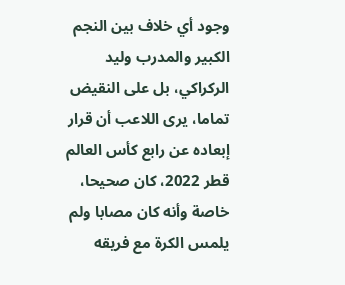وجود أي خلاف بين النجم الكبير والمدرب وليد الركراكي، بل على النقيض تماما، يرى اللاعب أن قرار إبعاده عن رابع كأس العالم قطر 2022، كان صحيحا، خاصة وأنه كان مصابا ولم يلمس الكرة مع فريقه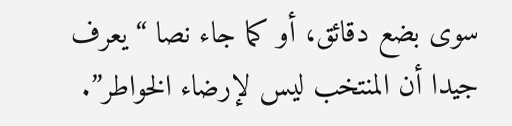سوى بضع دقائق، أو كما جاء نصا “يعرف جيدا أن المنتخب ليس لإرضاء الخواطر”.